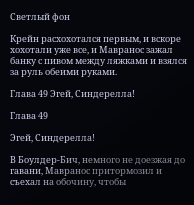Светлый фон

Крейн расхохотался первым, и вскоре хохотали уже все, и Мавранос зажал банку с пивом между ляжками и взялся за руль обеими руками.

Глава 49 Эгей, Синдерелла!

Глава 49

Эгей, Синдерелла!

В Боулдер-Бич, немного не доезжая до гавани, Мавранос притормозил и съехал на обочину, чтобы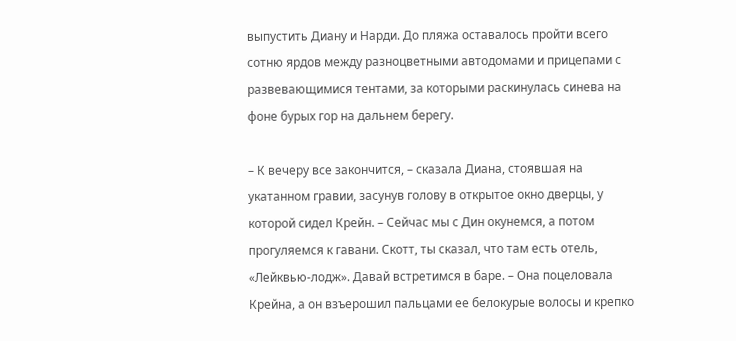выпустить Диану и Нарди. До пляжа оставалось пройти всего сотню ярдов между разноцветными автодомами и прицепами с развевающимися тентами, за которыми раскинулась синева на фоне бурых гор на дальнем берегу.

– К вечеру все закончится, – сказала Диана, стоявшая на укатанном гравии, засунув голову в открытое окно дверцы, у которой сидел Крейн. – Сейчас мы с Дин окунемся, а потом прогуляемся к гавани. Скотт, ты сказал, что там есть отель, «Лейквью-лодж». Давай встретимся в баре. – Она поцеловала Крейна, а он взъерошил пальцами ее белокурые волосы и крепко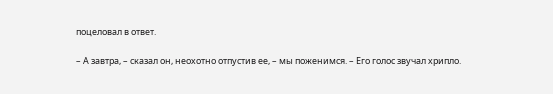поцеловал в ответ.

– А завтра, – сказал он, неохотно отпустив ее, – мы поженимся. – Его голос звучал хрипло.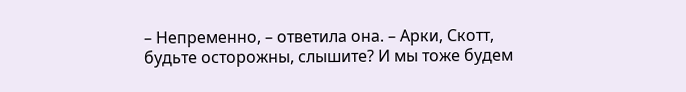– Непременно, – ответила она. – Арки, Скотт, будьте осторожны, слышите? И мы тоже будем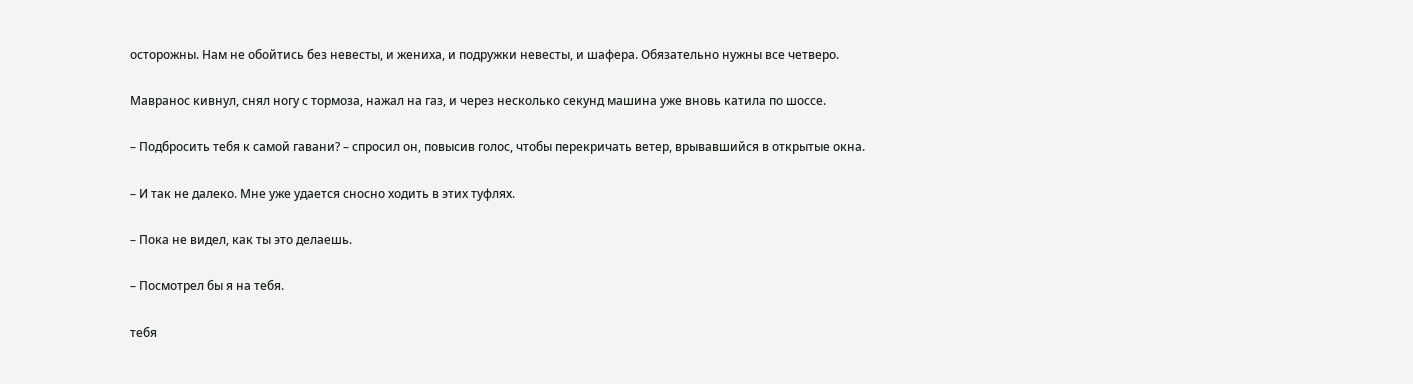осторожны. Нам не обойтись без невесты, и жениха, и подружки невесты, и шафера. Обязательно нужны все четверо.

Мавранос кивнул, снял ногу с тормоза, нажал на газ, и через несколько секунд машина уже вновь катила по шоссе.

– Подбросить тебя к самой гавани? – спросил он, повысив голос, чтобы перекричать ветер, врывавшийся в открытые окна.

– И так не далеко. Мне уже удается сносно ходить в этих туфлях.

– Пока не видел, как ты это делаешь.

– Посмотрел бы я на тебя.

тебя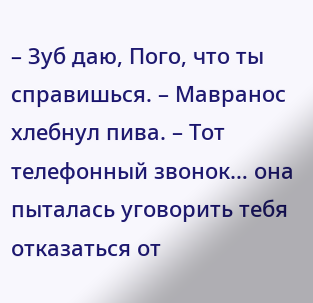– Зуб даю, Пого, что ты справишься. – Мавранос хлебнул пива. – Тот телефонный звонок… она пыталась уговорить тебя отказаться от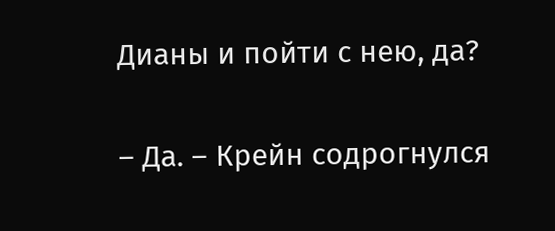Дианы и пойти с нею, да?

– Да. – Крейн содрогнулся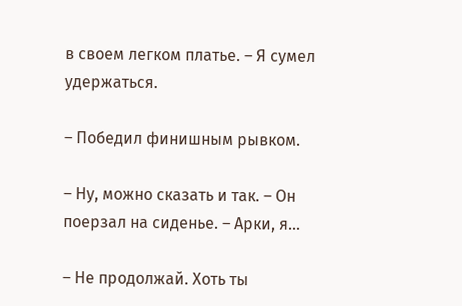в своем легком платье. – Я сумел удержаться.

– Победил финишным рывком.

– Ну, можно сказать и так. – Он поерзал на сиденье. – Арки, я…

– Не продолжай. Хоть ты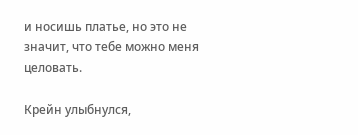и носишь платье, но это не значит, что тебе можно меня целовать.

Крейн улыбнулся,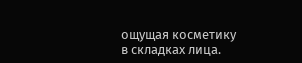ощущая косметику в складках лица.